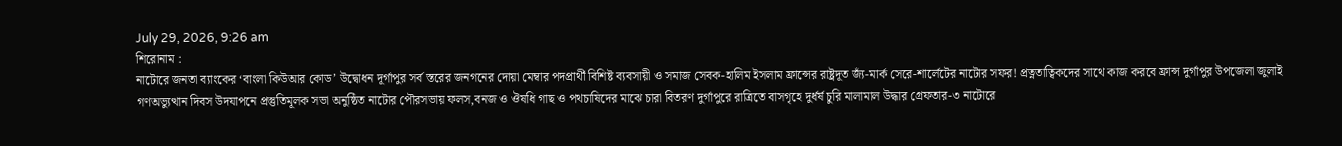July 29, 2026, 9:26 am
শিরোনাম :
নাটোরে জনতা ব্যাংকের ‘বাংলা কিউআর কোড’ উদ্বোধন দূর্গাপুর সর্ব স্তরের জনগনের দোয়া মেম্বার পদপ্রার্থী বিশিষ্ট ব্যবসায়ী ও সমাজ সেবক-হালিম ইসলাম ফ্রান্সের রাষ্ট্রদূত জ্যঁ-মার্ক সেরে-শার্লেটের নাটোর সফর! প্রত্নতাত্বিকদের সাথে কাজ করবে ফ্রান্স দুর্গাপুর উপজেলা জুলাই গণঅভ্যুত্থান দিবস উদযাপনে প্রস্তুতিমূলক সভা অনুষ্ঠিত নাটোর পৌরসভায় ফলস,বনজ ও ঔষধি গাছ ও পথচাষিদের মাঝে চারা বিতরণ দুর্গাপুরে রাত্রিতে বাসগৃহে দুর্ধর্ষ চুরি মালামাল উদ্ধার গ্রেফতার-৩ নাটোরে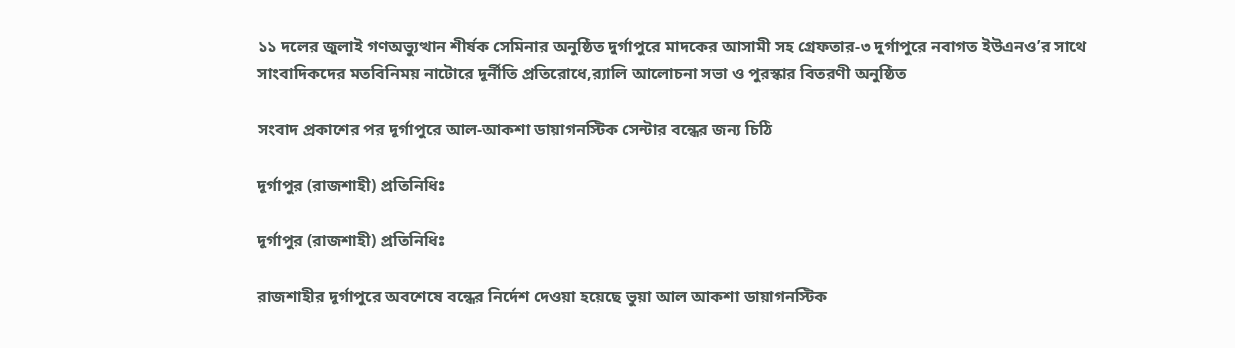১১ দলের জুলাই গণঅভ্যুত্থান শীর্ষক সেমিনার অনুষ্ঠিত দুর্গাপুরে মাদকের আসামী সহ গ্রেফতার-৩ দুর্গাপুরে নবাগত ইউএনও’র সাথে সাংবাদিকদের মতবিনিময় নাটোরে দূর্নীতি প্রতিরোধে,র‍্যালি আলোচনা সভা ও পুরস্কার বিতরণী অনুষ্ঠিত

সংবাদ প্রকাশের পর দূর্গাপুরে আল-আকশা ডায়াগনস্টিক সেন্টার বন্ধের জন্য চিঠি

দূর্গাপুর (রাজশাহী) প্রতিনিধিঃ

দূর্গাপুর (রাজশাহী) প্রতিনিধিঃ

রাজশাহীর দূর্গাপুরে অবশেষে বন্ধের নির্দেশ দেওয়া হয়েছে ভুয়া আল আকশা ডায়াগনস্টিক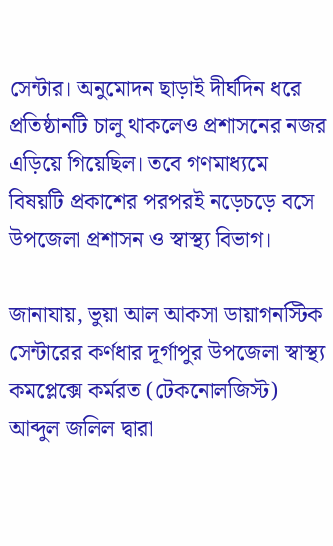সেন্টার। অনুমোদন ছাড়াই দীর্ঘদিন ধরে প্রতিষ্ঠানটি চালু থাকলেও প্রশাসনের নজর এড়িয়ে গিয়েছিল। তবে গণমাধ্যমে বিষয়টি প্রকাশের পরপরই নড়েচড়ে বসে উপজেলা প্রশাসন ও স্বাস্থ্য বিভাগ।

জানাযায়, ভুয়া আল আকসা ডায়াগনস্টিক সেন্টারের কর্ণধার দূর্গাপুর উপজেলা স্বাস্থ্য কমপ্লেক্সে কর্মরত (টেকনোলজিস্ট) আব্দুল জলিল দ্বারা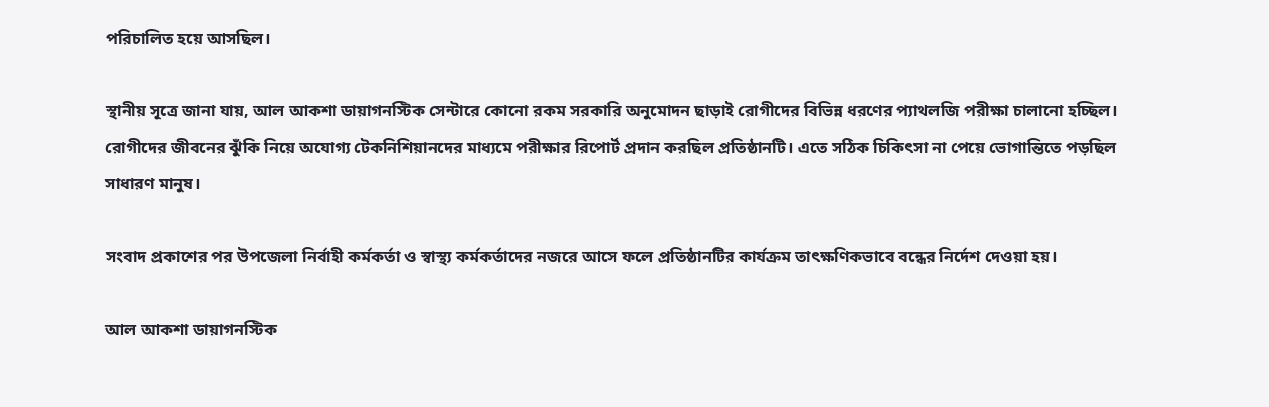পরিচালিত হয়ে আসছিল।

স্থানীয় সূত্রে জানা যায়, আল আকশা ডায়াগনস্টিক সেন্টারে কোনো রকম সরকারি অনুমোদন ছাড়াই রোগীদের বিভিন্ন ধরণের প্যাথলজি পরীক্ষা চালানো হচ্ছিল। রোগীদের জীবনের ঝুঁকি নিয়ে অযোগ্য টেকনিশিয়ানদের মাধ্যমে পরীক্ষার রিপোর্ট প্রদান করছিল প্রতিষ্ঠানটি। এতে সঠিক চিকিৎসা না পেয়ে ভোগান্তিতে পড়ছিল সাধারণ মানুষ।

সংবাদ প্রকাশের পর উপজেলা নির্বাহী কর্মকর্তা ও স্বাস্থ্য কর্মকর্তাদের নজরে আসে ফলে প্রতিষ্ঠানটির কার্যক্রম তাৎক্ষণিকভাবে বন্ধের নির্দেশ দেওয়া হয়।

আল আকশা ডায়াগনস্টিক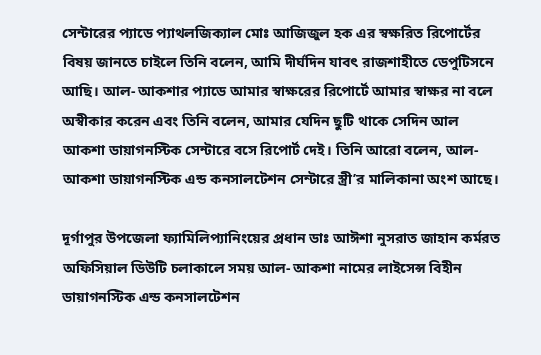সেন্টারের প্যাডে প্যাথলজিক্যাল মোঃ আজিজুল হক এর স্বক্ষরিত রিপোর্টের বিষয় জানতে চাইলে তিনি বলেন, আমি দীর্ঘদিন যাবৎ রাজশাহীতে ডেপুটিসনে আছি। আল- আকশার প্যাডে আমার স্বাক্ষরের রিপোর্টে আমার স্বাক্ষর না বলে অস্বীকার করেন এবং তিনি বলেন, আমার যেদিন ছুটি থাকে সেদিন আল আকশা ডায়াগনস্টিক সেন্টারে বসে রিপোর্ট দেই। তিনি আরো বলেন, আল- আকশা ডায়াগনস্টিক এন্ড কনসালটেশন সেন্টারে স্ত্রী’র মালিকানা অংশ আছে।

দূর্গাপুর উপজেলা ফ্যামিলিপ্যানিংয়ের প্রধান ডাঃ আঈশা নুসরাত জাহান কর্মরত অফিসিয়াল ডিউটি চলাকালে সময় আল- আকশা নামের লাইসেন্স বিহীন ডায়াগনস্টিক এন্ড কনসালটেশন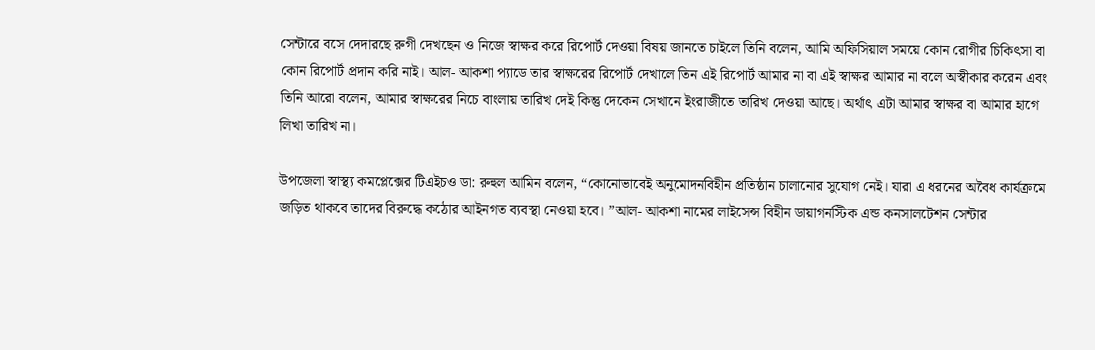সেন্টারে বসে দেদারছে রুগী দেখছেন ও নিজে স্বাক্ষর করে রিপোর্ট দেওয়া বিষয় জানতে চাইলে তিনি বলেন, আমি অফিসিয়াল সময়ে কোন রোগীর চিকিৎসা বা কোন রিপোর্ট প্রদান করি নাই। আল- আকশা প্যাডে তার স্বাক্ষরের রিপোর্ট দেখালে তিন এই রিপোর্ট আমার না বা এই স্বাক্ষর আমার না বলে অস্বীকার করেন এবং তিনি আরো বলেন, আমার স্বাক্ষরের নিচে বাংলায় তারিখ দেই কিন্তু দেকেন সেখানে ইংরাজীতে তারিখ দেওয়া আছে। অর্থাৎ এটা আমার স্বাক্ষর বা আমার হাগে লিখা তারিখ না।

উপজেলা স্বাস্থ্য কমপ্লেক্সের টিএইচও ডা: রুহুল আমিন বলেন, “কোনোভাবেই অনুমোদনবিহীন প্রতিষ্ঠান চালানোর সুযোগ নেই। যারা এ ধরনের অবৈধ কার্যক্রমে জড়িত থাকবে তাদের বিরুদ্ধে কঠোর আইনগত ব্যবস্থা নেওয়া হবে। ”আল- আকশা নামের লাইসেন্স বিহীন ডায়াগনস্টিক এন্ড কনসালটেশন সেন্টার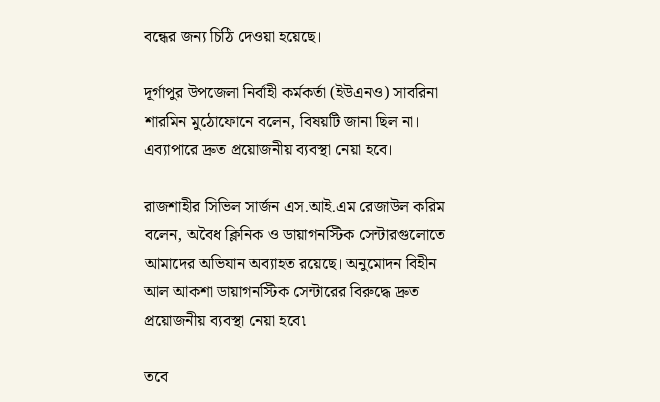বন্ধের জন্য চিঠি দেওয়া হয়েছে।

দূর্গাপুর উপজেলা নির্বাহী কর্মকর্তা (ইউএনও) সাবরিনা শারমিন মুঠোফোনে বলেন, বিষয়টি জানা ছিল না। এব্যাপারে দ্রুত প্রয়োজনীয় ব্যবস্থা নেয়া হবে।

রাজশাহীর সিভিল সার্জন এস.আই.এম রেজাউল করিম বলেন, অবৈধ ক্লিনিক ও ডায়াগনস্টিক সেন্টারগুলোতে আমাদের অভিযান অব্যাহত রয়েছে। অনুমোদন বিহীন আল আকশা ডায়াগনস্টিক সেন্টারের বিরুদ্ধে দ্রুত প্রয়োজনীয় ব্যবস্থা নেয়া হবে৷

তবে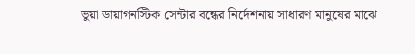ভুয়া ডায়াগনস্টিক সেন্টার বন্ধের নির্দেশনায় সাধারণ মানুষের মাঝে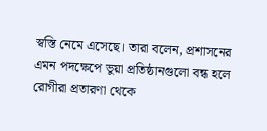স্বস্তি নেমে এসেছে। তারা বলেন, প্রশাসনের এমন পদক্ষেপে ভুয়া প্রতিষ্ঠানগুলো বন্ধ হলে রোগীরা প্রতারণা থেকে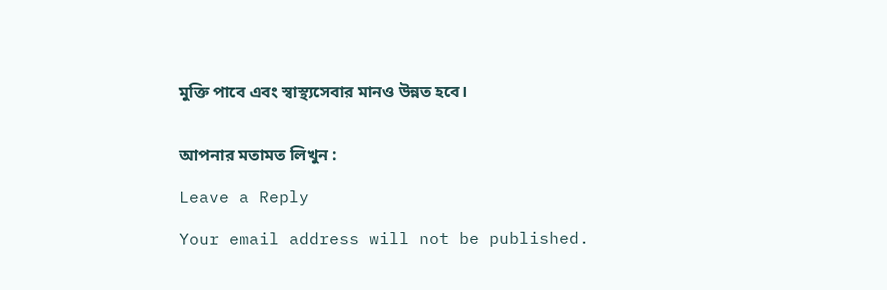মুক্তি পাবে এবং স্বাস্থ্যসেবার মানও উন্নত হবে।


আপনার মতামত লিখুন :

Leave a Reply

Your email address will not be published.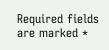Required fields are marked *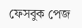ফেসবুক পেজ